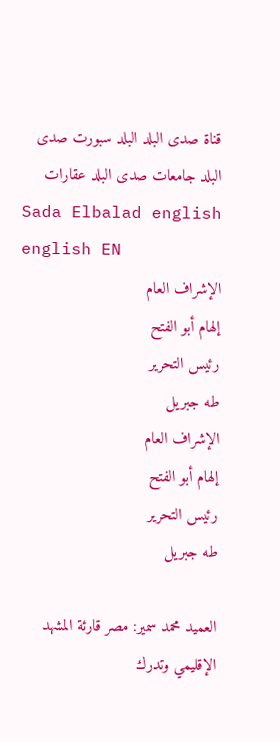قناة صدى البلد البلد سبورت صدى البلد جامعات صدى البلد عقارات Sada Elbalad english
english EN
الإشراف العام
إلهام أبو الفتح
رئيس التحرير
طه جبريل
الإشراف العام
إلهام أبو الفتح
رئيس التحرير
طه جبريل

العميد محمد سمير: مصر قارئة المشهد الإقليمي وتدرك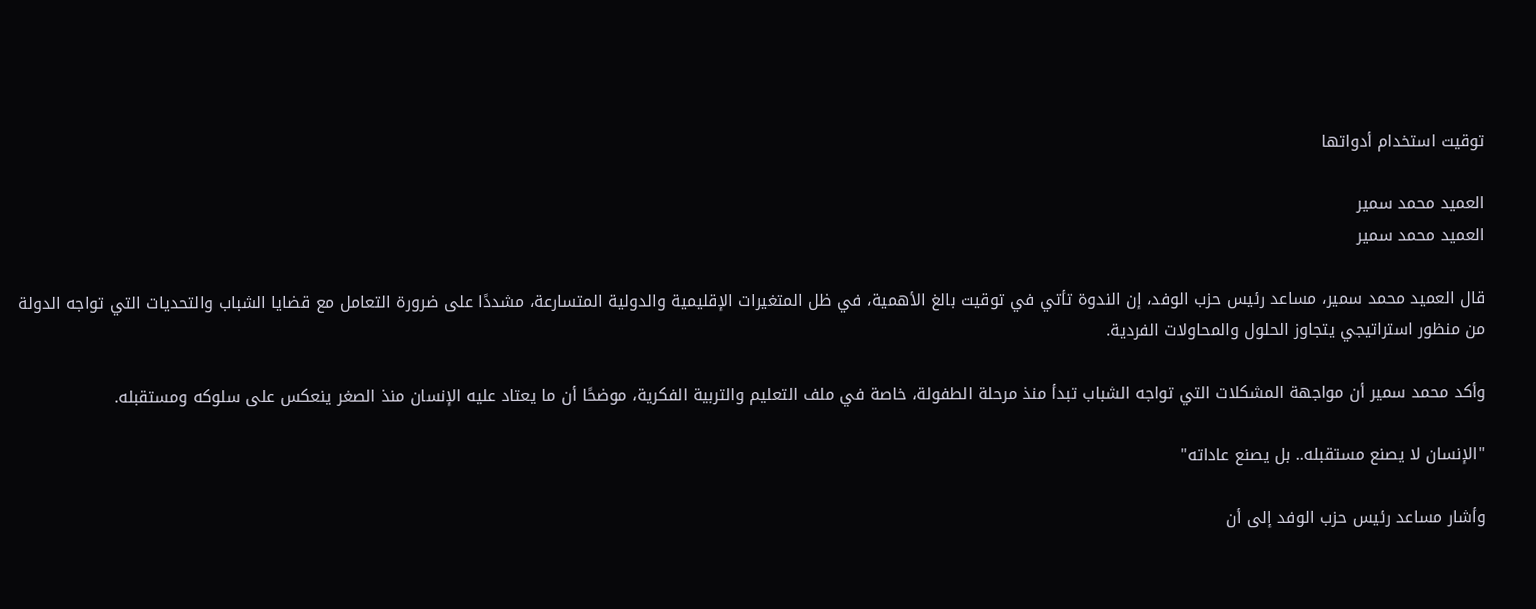توقيت استخدام أدواتها

العميد محمد سمير
العميد محمد سمير

قال العميد محمد سمير، مساعد رئيس حزب الوفد، إن الندوة تأتي في توقيت بالغ الأهمية، في ظل المتغيرات الإقليمية والدولية المتسارعة، مشددًا على ضرورة التعامل مع قضايا الشباب والتحديات التي تواجه الدولة من منظور استراتيجي يتجاوز الحلول والمحاولات الفردية.

وأكد محمد سمير أن مواجهة المشكلات التي تواجه الشباب تبدأ منذ مرحلة الطفولة، خاصة في ملف التعليم والتربية الفكرية، موضحًا أن ما يعتاد عليه الإنسان منذ الصغر ينعكس على سلوكه ومستقبله.

"الإنسان لا يصنع مستقبله.. بل يصنع عاداته"

وأشار مساعد رئيس حزب الوفد إلى أن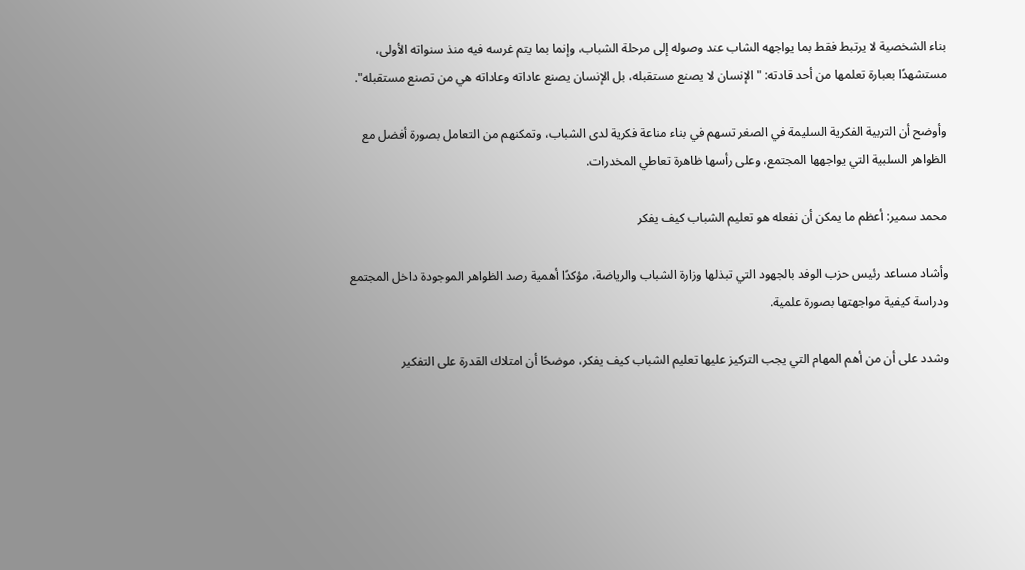بناء الشخصية لا يرتبط فقط بما يواجهه الشاب عند وصوله إلى مرحلة الشباب، وإنما بما يتم غرسه فيه منذ سنواته الأولى، مستشهدًا بعبارة تعلمها من أحد قادته: "الإنسان لا يصنع مستقبله، بل الإنسان يصنع عاداته وعاداته هي من تصنع مستقبله".

وأوضح أن التربية الفكرية السليمة في الصغر تسهم في بناء مناعة فكرية لدى الشباب، وتمكنهم من التعامل بصورة أفضل مع الظواهر السلبية التي يواجهها المجتمع، وعلى رأسها ظاهرة تعاطي المخدرات.

محمد سمير: أعظم ما يمكن أن نفعله هو تعليم الشباب كيف يفكر

وأشاد مساعد رئيس حزب الوفد بالجهود التي تبذلها وزارة الشباب والرياضة، مؤكدًا أهمية رصد الظواهر الموجودة داخل المجتمع ودراسة كيفية مواجهتها بصورة علمية.

وشدد على أن من أهم المهام التي يجب التركيز عليها تعليم الشباب كيف يفكر، موضحًا أن امتلاك القدرة على التفكير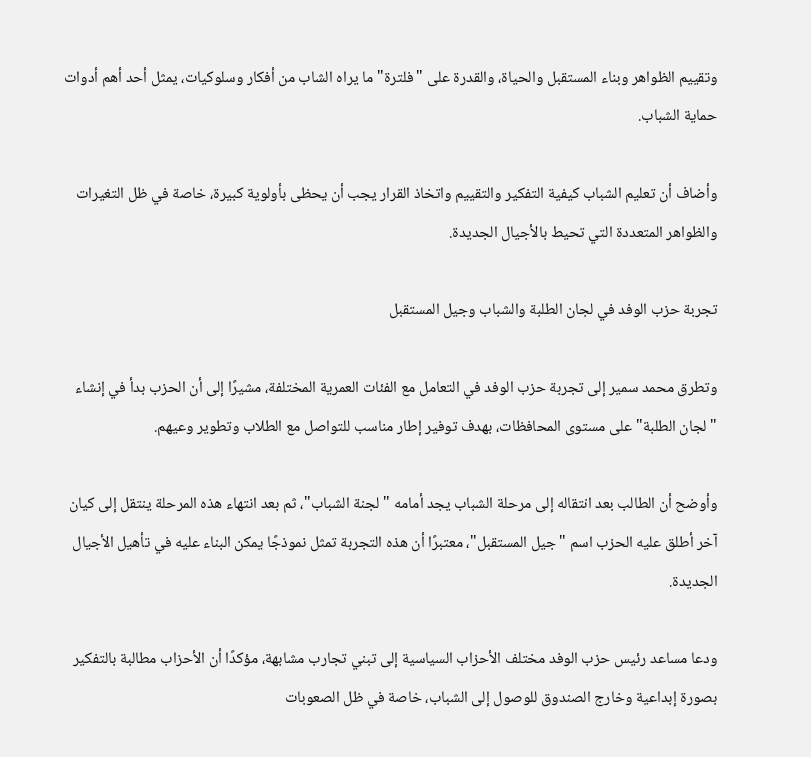وتقييم الظواهر وبناء المستقبل والحياة، والقدرة على "فلترة" ما يراه الشاب من أفكار وسلوكيات، يمثل أحد أهم أدوات حماية الشباب.

وأضاف أن تعليم الشباب كيفية التفكير والتقييم واتخاذ القرار يجب أن يحظى بأولوية كبيرة، خاصة في ظل التغيرات والظواهر المتعددة التي تحيط بالأجيال الجديدة.

تجربة حزب الوفد في لجان الطلبة والشباب وجيل المستقبل

وتطرق محمد سمير إلى تجربة حزب الوفد في التعامل مع الفئات العمرية المختلفة، مشيرًا إلى أن الحزب بدأ في إنشاء "لجان الطلبة" على مستوى المحافظات، بهدف توفير إطار مناسب للتواصل مع الطلاب وتطوير وعيهم.

وأوضح أن الطالب بعد انتقاله إلى مرحلة الشباب يجد أمامه "لجنة الشباب"، ثم بعد انتهاء هذه المرحلة ينتقل إلى كيان آخر أطلق عليه الحزب اسم "جيل المستقبل"، معتبرًا أن هذه التجربة تمثل نموذجًا يمكن البناء عليه في تأهيل الأجيال الجديدة.

ودعا مساعد رئيس حزب الوفد مختلف الأحزاب السياسية إلى تبني تجارب مشابهة، مؤكدًا أن الأحزاب مطالبة بالتفكير بصورة إبداعية وخارج الصندوق للوصول إلى الشباب، خاصة في ظل الصعوبات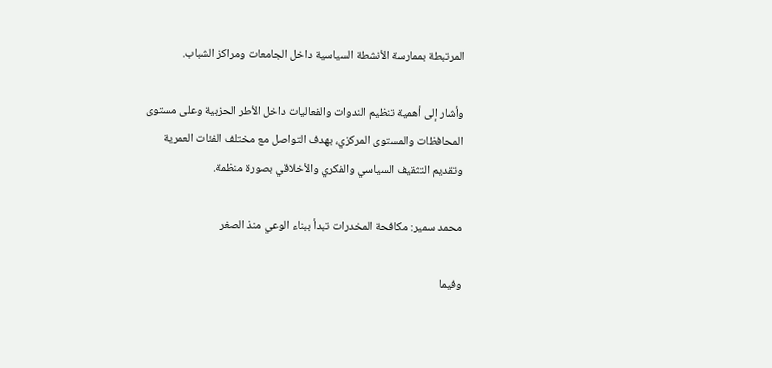المرتبطة بممارسة الأنشطة السياسية داخل الجامعات ومراكز الشباب.

وأشار إلى أهمية تنظيم الندوات والفعاليات داخل الأطر الحزبية وعلى مستوى المحافظات والمستوى المركزي، بهدف التواصل مع مختلف الفئات العمرية وتقديم التثقيف السياسي والفكري والأخلاقي بصورة منظمة.

محمد سمير: مكافحة المخدرات تبدأ ببناء الوعي منذ الصغر

وفيما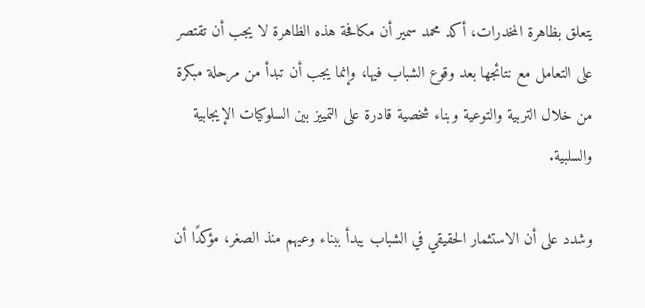يتعلق بظاهرة المخدرات، أكد محمد سمير أن مكافحة هذه الظاهرة لا يجب أن تقتصر على التعامل مع نتائجها بعد وقوع الشباب فيها، وإنما يجب أن تبدأ من مرحلة مبكرة من خلال التربية والتوعية وبناء شخصية قادرة على التمييز بين السلوكيات الإيجابية والسلبية.

وشدد على أن الاستثمار الحقيقي في الشباب يبدأ ببناء وعيهم منذ الصغر، مؤكدًا أن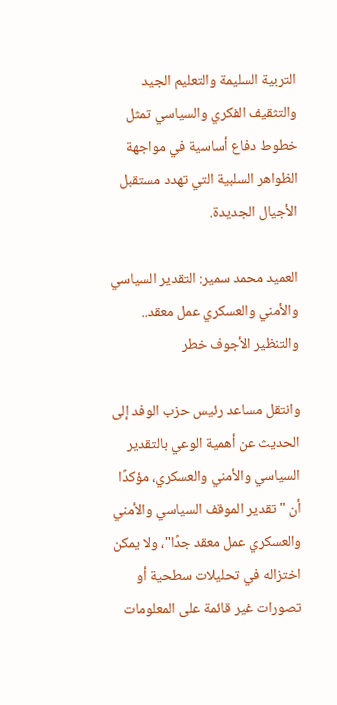التربية السليمة والتعليم الجيد والتثقيف الفكري والسياسي تمثل خطوط دفاع أساسية في مواجهة الظواهر السلبية التي تهدد مستقبل الأجيال الجديدة.

العميد محمد سمير: التقدير السياسي والأمني والعسكري عمل معقد.. والتنظير الأجوف خطر

وانتقل مساعد رئيس حزب الوفد إلى الحديث عن أهمية الوعي بالتقدير السياسي والأمني والعسكري، مؤكدًا أن "تقدير الموقف السياسي والأمني والعسكري عمل معقد جدًا"، ولا يمكن اختزاله في تحليلات سطحية أو تصورات غير قائمة على المعلومات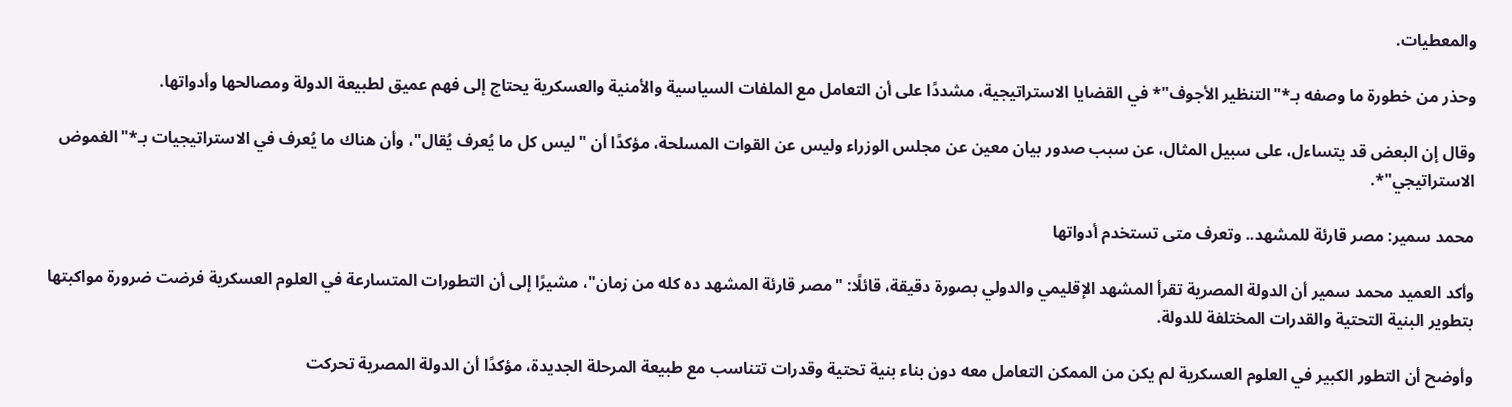والمعطيات.

وحذر من خطورة ما وصفه بـ*"التنظير الأجوف"* في القضايا الاستراتيجية، مشددًا على أن التعامل مع الملفات السياسية والأمنية والعسكرية يحتاج إلى فهم عميق لطبيعة الدولة ومصالحها وأدواتها.

وقال إن البعض قد يتساءل، على سبيل المثال، عن سبب صدور بيان معين عن مجلس الوزراء وليس عن القوات المسلحة، مؤكدًا أن "ليس كل ما يُعرف يُقال"، وأن هناك ما يُعرف في الاستراتيجيات بـ*"الغموض الاستراتيجي"*.

محمد سمير: مصر قارئة للمشهد.. وتعرف متى تستخدم أدواتها

وأكد العميد محمد سمير أن الدولة المصرية تقرأ المشهد الإقليمي والدولي بصورة دقيقة، قائلًا: "مصر قارئة المشهد ده كله من زمان"، مشيرًا إلى أن التطورات المتسارعة في العلوم العسكرية فرضت ضرورة مواكبتها بتطوير البنية التحتية والقدرات المختلفة للدولة.

وأوضح أن التطور الكبير في العلوم العسكرية لم يكن من الممكن التعامل معه دون بناء بنية تحتية وقدرات تتناسب مع طبيعة المرحلة الجديدة، مؤكدًا أن الدولة المصرية تحركت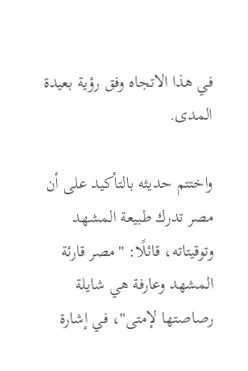في هذا الاتجاه وفق رؤية بعيدة المدى.

واختتم حديثه بالتأكيد على أن مصر تدرك طبيعة المشهد وتوقيتاته، قائلًا: "مصر قارئة المشهد وعارفة هي شايلة رصاصتها لإمتى"، في إشارة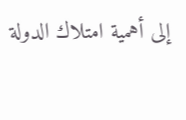إلى أهمية امتلاك الدولة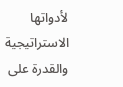لأدواتها الاستراتيجية والقدرة على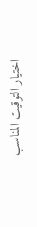اختيار التوقيت المناسب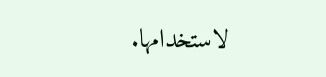لاستخدامها.